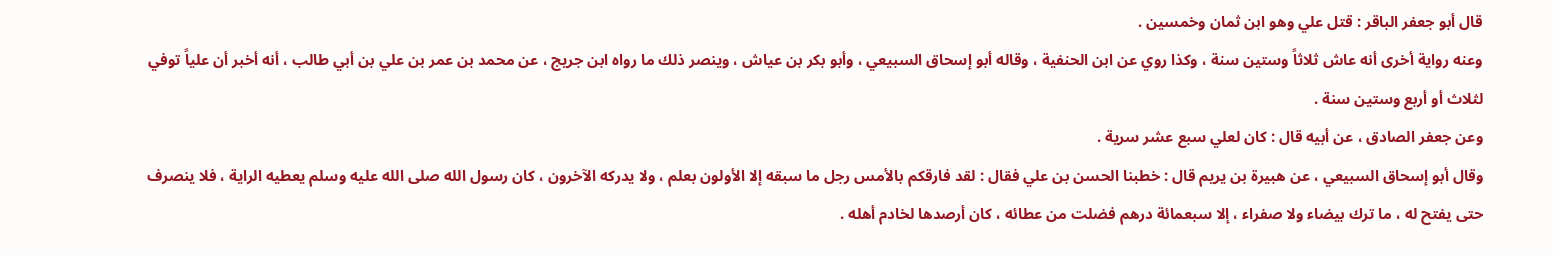قال أبو جعفر الباقر : قتل علي وهو ابن ثمان وخمسين .
وعنه رواية أخرى أنه عاش ثلاثاً وستين سنة ، وكذا روي عن ابن الحنفية ، وقاله أبو إسحاق السبيعي ، وأبو بكر بن عياش ، وينصر ذلك ما رواه ابن جريج ، عن محمد بن عمر بن علي بن أبي طالب ، أنه أخبر أن علياً توفي لثلاث أو أربع وستين سنة .
وعن جعفر الصادق ، عن أبيه قال : كان لعلي سبع عشر سرية .
وقال أبو إسحاق السبيعي ، عن هبيرة بن يريم قال : خطبنا الحسن بن علي فقال : لقد فارقكم بالأمس رجل ما سبقه إلا الأولون بعلم ، ولا يدركه الآخرون ، كان رسول الله صلى الله عليه وسلم يعطيه الراية ، فلا ينصرف حتى يفتح له ، ما ترك بيضاء ولا صفراء ، إلا سبعمائة درهم فضلت من عطائه ، كان أرصدها لخادم أهله .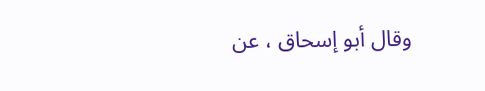وقال أبو إسحاق ، عن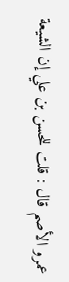عمرو الأصم قال : قلت للحسن بن علي إن الشيعة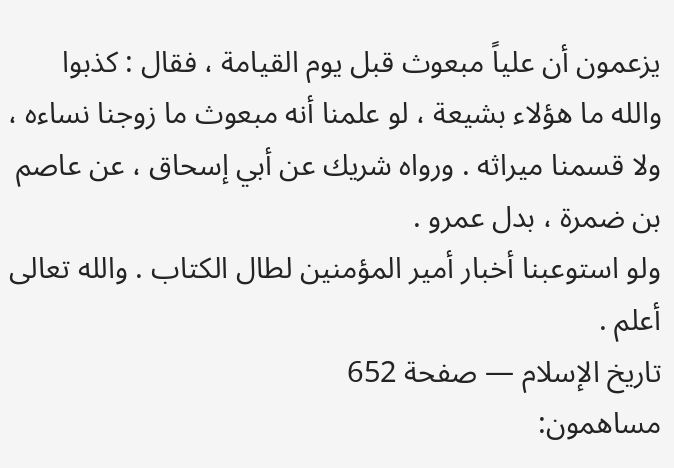يزعمون أن علياً مبعوث قبل يوم القيامة ، فقال : كذبوا والله ما هؤلاء بشيعة ، لو علمنا أنه مبعوث ما زوجنا نساءه ، ولا قسمنا ميراثه . ورواه شريك عن أبي إسحاق ، عن عاصم بن ضمرة ، بدل عمرو .
ولو استوعبنا أخبار أمير المؤمنين لطال الكتاب . والله تعالى أعلم .
تاريخ الإسلام — صفحة 652
مساهمون: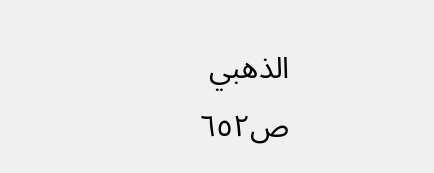الذهبي
ص٦٥٢